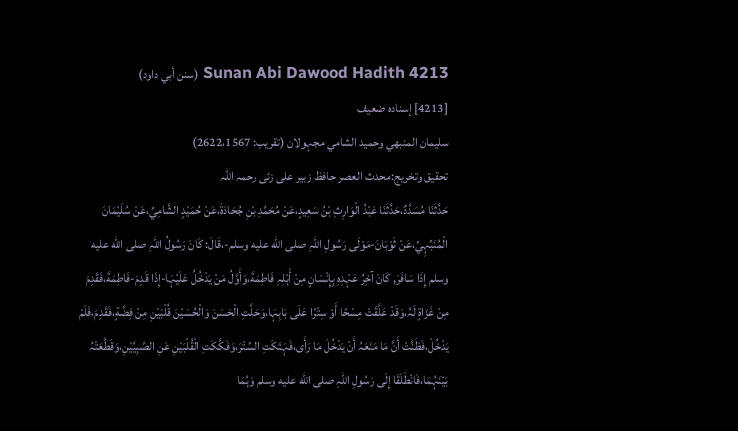Sunan Abi Dawood Hadith 4213 (سنن أبي داود)
[4213] إسنادہ ضعیف
سلیمان المنبھي وحمید الشامي مجہولان (تقریب: 2622،1567)
تحقیق وتخریج:محدث العصر حافظ زبیر علی زئی رحمہ اللہ
حَدَّثَنَا مُسَدَّدٌ،حَدَّثَنَا عَبْدُ الْوَارِثِ بْنُ سَعِيدٍ،عَنْ مُحَمَّدِ بْنِ جُحَادَةَ،عَنْ حُمَيْدٍ الشَّامِيِّ،عَنْ سُلَيْمَانَ الْمُنَبِّہِيِّ،عَنْ ثَوْبَانَ-مَوْلَی رَسُولِ اللہِ صلى الله عليه وسلم-،قَالَ: كَانَ رَسُولُ اللہِ صلى الله عليه وسلم إِذَا سَافَرَ, كَانَ آخِرُ عَہْدِہِ بِإِنْسَانٍ مِنْ أَہْلِہِ فَاطِمَةَ،وَأَوَّلُ مَنْ يَدْخُلُ عَلَيْہَا-إِذَا قَدِمَ-فَاطِمَةَ،فَقَدِمَ مِنْ غَزَاةٍ لَہُ،وَقَدْ عَلَّقَتْ مِسْحًا أَوْ سِتْرًا عَلَی بَابِہَا،وَحَلَّتِ الْحَسَنَ وَالْحُسَيْنَ قُلْبَيْنِ مِنْ فِضَّةٍ،فَقَدِمَ،فَلَمْ يَدْخُلْ،فَظَنَّتْ أَنَّ مَا مَنَعَہُ أَنْ يَدْخُلَ مَا رَأَی،فَہَتَكَتِ السِّتْرَ،وَفَكَّكَتِ الْقُلْبَيْنِ عَنِ الصَّبِيَّيْنِ،وَقَطَّعَتْہُ بَيْنَہُمَا،فَانْطَلَقَا إِلَی رَسُولِ اللہِ صلى الله عليه وسلم وَہُمَا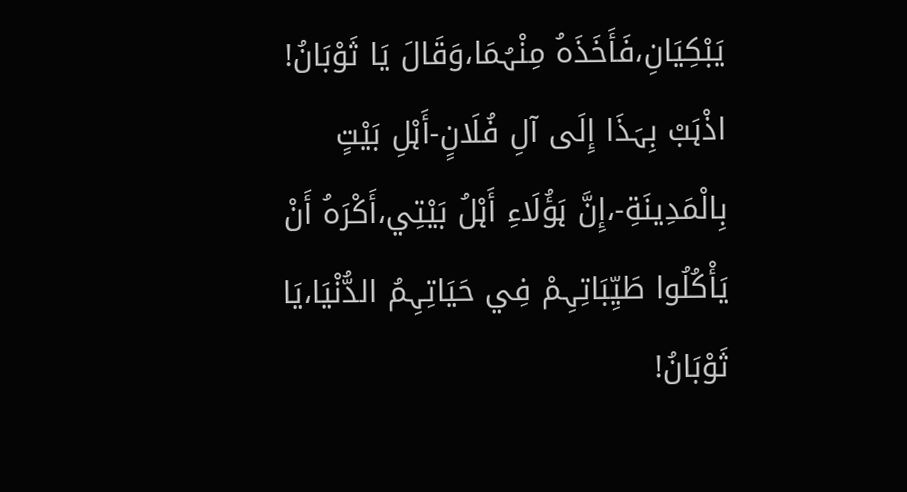يَبْكِيَانِ،فَأَخَذَہُ مِنْہُمَا،وَقَالَ يَا ثَوْبَانُ! اذْہَبْ بِہَذَا إِلَی آلِ فُلَانٍ-أَہْلِ بَيْتٍ بِالْمَدِينَةِ-،إِنَّ ہَؤُلَاءِ أَہْلُ بَيْتِي،أَكْرَہُ أَنْ يَأْكُلُوا طَيِّبَاتِہِمْ فِي حَيَاتِہِمُ الدُّنْيَا،يَا ثَوْبَانُ!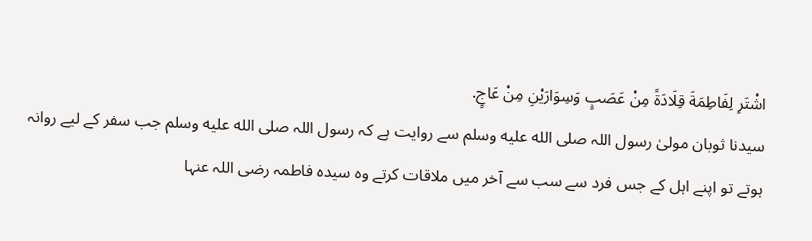اشْتَرِ لِفَاطِمَةَ قِلَادَةً مِنْ عَصَبٍ وَسِوَارَيْنِ مِنْ عَاجٍ.
سیدنا ثوبان مولیٰ رسول اللہ صلى الله عليه وسلم سے روایت ہے کہ رسول اللہ صلى الله عليه وسلم جب سفر کے لیے روانہ ہوتے تو اپنے اہل کے جس فرد سے سب سے آخر میں ملاقات کرتے وہ سیدہ فاطمہ رضی اللہ عنہا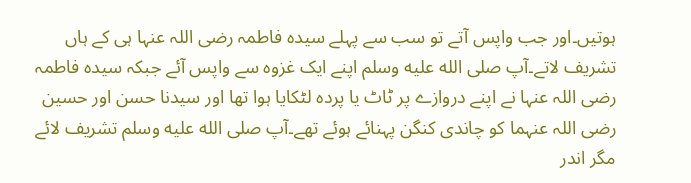ہوتیں۔اور جب واپس آتے تو سب سے پہلے سیدہ فاطمہ رضی اللہ عنہا ہی کے ہاں تشریف لاتے۔آپ صلى الله عليه وسلم اپنے ایک غزوہ سے واپس آئے جبکہ سیدہ فاطمہ رضی اللہ عنہا نے اپنے دروازے پر ٹاٹ یا پردہ لٹکایا ہوا تھا اور سیدنا حسن اور حسین رضی اللہ عنہما کو چاندی کنگن پہنائے ہوئے تھے۔آپ صلى الله عليه وسلم تشریف لائے مگر اندر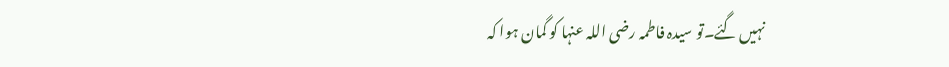نہیں گئے۔تو سیدہ فاطمہ رضی اللہ عنہا کو گمان ہوا کہ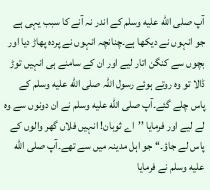آپ صلى الله عليه وسلم کے اندر نہ آنے کا سبب یہی ہے جو انہوں نے دیکھا ہے۔چنانچہ انہوں نے پردہ پھاڑ دیا اور بچوں سے کنگن اتار لیے اور ان کے سامنے ہی انہیں توڑ ڈالا تو وہ روتے ہوئے رسول اللہ صلى الله عليه وسلم کے پاس چلے گئے۔آپ صلى الله عليه وسلم نے ان دونوں سے وہ لے لیے اور فرمایا ’’اے ثوبان! انہیں فلاں گھر والوں کے پاس لے جاؤ۔‘‘ جو اہل مدینہ میں سے تھے۔آپ صلى الله عليه وسلم نے فرمایا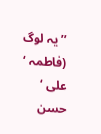’’یہ لوگ (فاطمہ ‘ علی ‘ حسن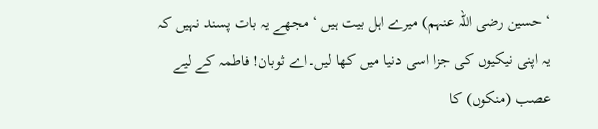‘ حسین رضی اللہ عنہم) میرے اہل بیت ہیں ‘ مجھے یہ بات پسند نہیں کہ یہ اپنی نیکیوں کی جزا اسی دنیا میں کھا لیں۔اے ثوبان! فاطمہ کے لیے عصب (منکوں) کا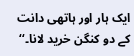ایک ہار اور ہاتھی دانت کے دو کنگن خرید لانا۔‘‘